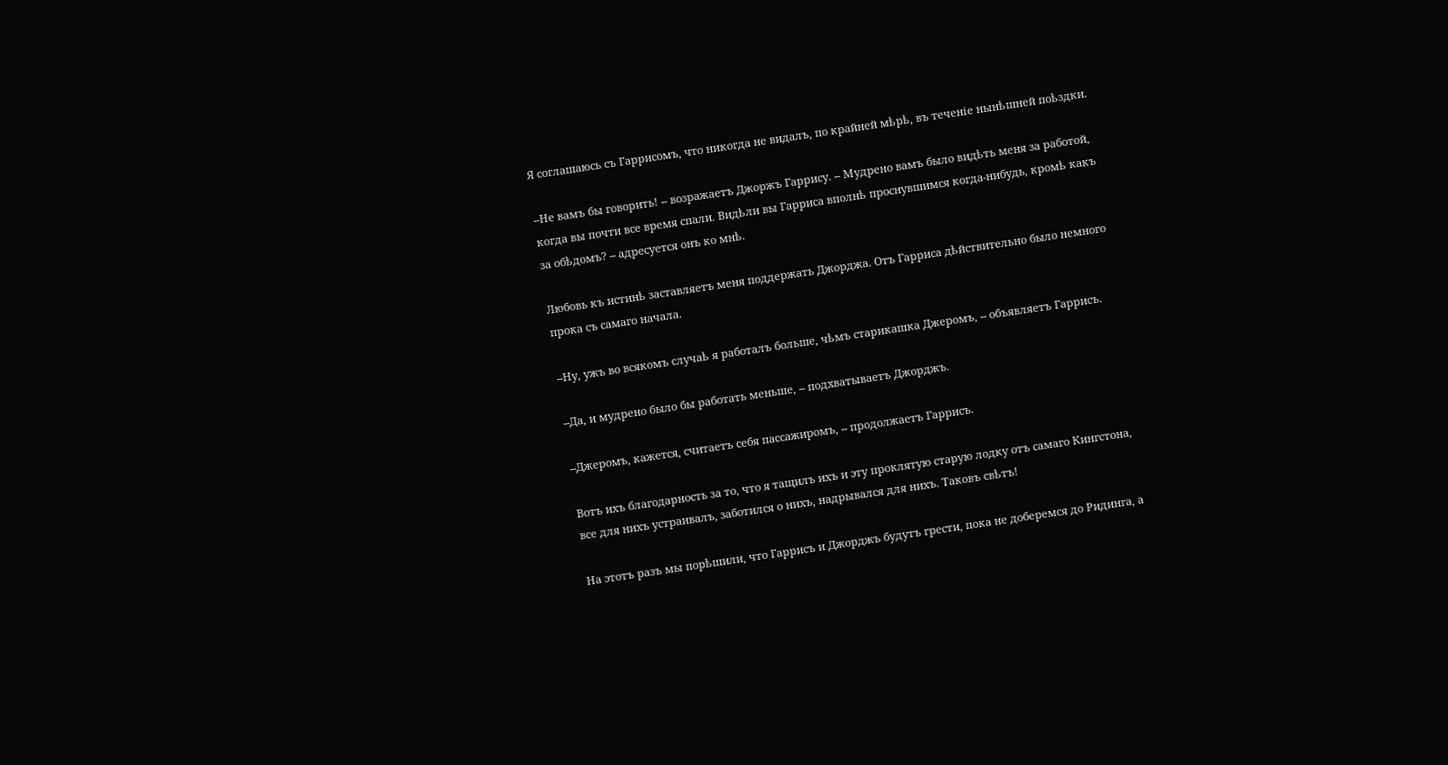Я соглашаюсь съ Гаррисомъ, что никогда не видалъ, по крайней мѣрѣ, въ теченіе нынѣшней поѣздки.

--Не вамъ бы говорить! -- возражаетъ Джоржъ Гаррису. -- Мудрено вамъ было видѣть меня за работой, когда вы почти все время спали. Видѣли вы Гарриса вполнѣ проснувшимся когда-нибудь, кромѣ какъ за обѣдомъ? -- адресуется онъ ко мнѣ.

Любовь къ истинѣ заставляетъ меня поддержать Джорджа. Отъ Гарриса дѣйствительно было немного прока съ самаго начала.

--Ну, ужъ во всякомъ случаѣ я работалъ больше, чѣмъ старикашка Джеромъ, -- объявляетъ Гаррисъ.

--Да, и мудрено было бы работать меньше, -- подхватываетъ Джорджъ.

--Джеромъ, кажется, считаетъ себя пассажиромъ, -- продолжаетъ Гаррисъ.

Вотъ ихъ благодарность за то, что я тащилъ ихъ и эту проклятую старую лодку отъ самаго Кингстона, все для нихъ устраивалъ, заботился о нихъ, надрывался для нихъ. Таковъ свѣтъ!

На этотъ разъ мы порѣшили, что Гаррисъ и Джорджъ будутъ грести, пока не доберемся до Ридинга, а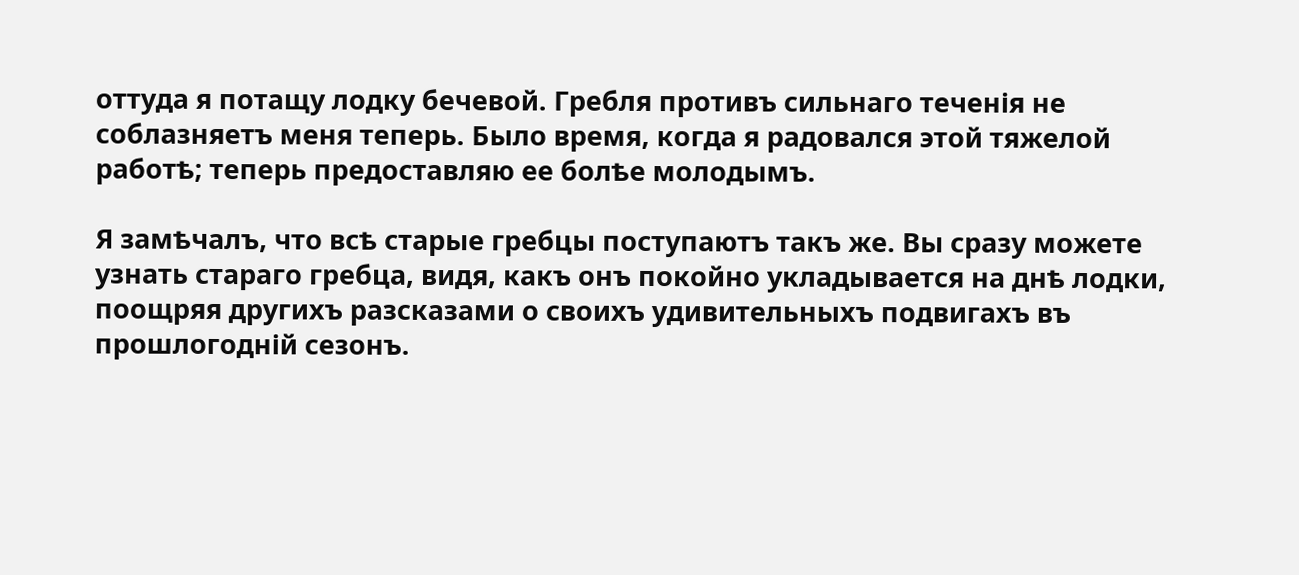оттуда я потащу лодку бечевой. Гребля противъ сильнаго теченія не соблазняетъ меня теперь. Было время, когда я радовался этой тяжелой работѣ; теперь предоставляю ее болѣе молодымъ.

Я замѣчалъ, что всѣ старые гребцы поступаютъ такъ же. Вы сразу можете узнать стараго гребца, видя, какъ онъ покойно укладывается на днѣ лодки, поощряя другихъ разсказами о своихъ удивительныхъ подвигахъ въ прошлогодній сезонъ.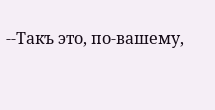--Такъ это, по-вашему,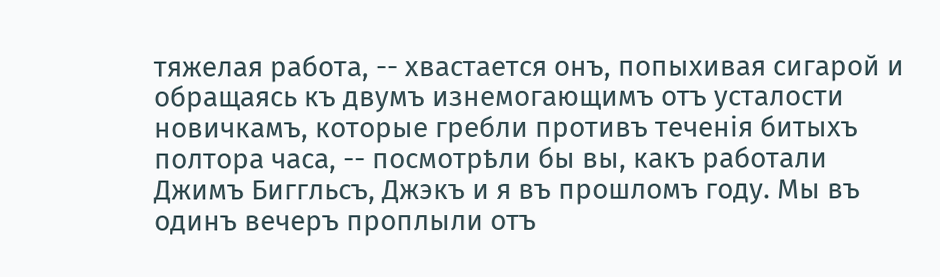тяжелая работа, -- хвастается онъ, попыхивая сигарой и обращаясь къ двумъ изнемогающимъ отъ усталости новичкамъ, которые гребли противъ теченія битыхъ полтора часа, -- посмотрѣли бы вы, какъ работали Джимъ Биггльсъ, Джэкъ и я въ прошломъ году. Мы въ одинъ вечеръ проплыли отъ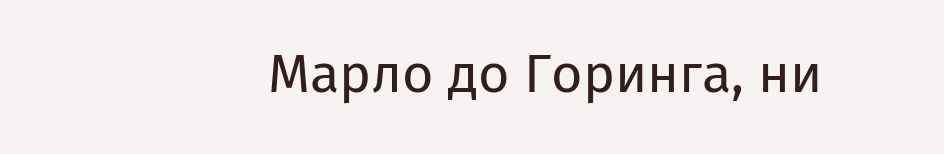Марло до Горинга, ни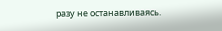разу не останавливаясь.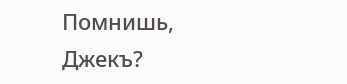Помнишь, Джекъ?